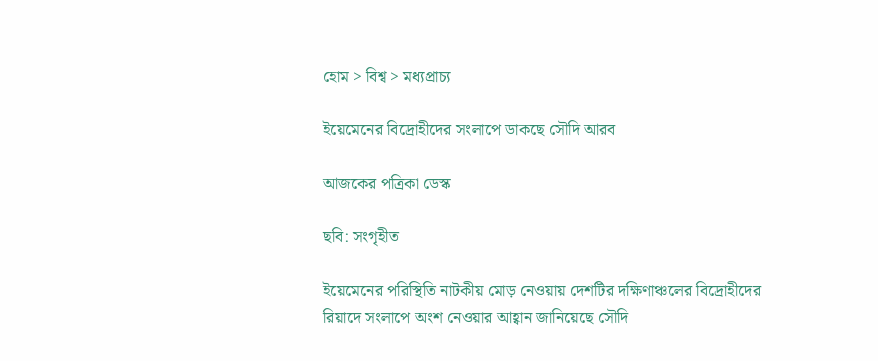হোম > বিশ্ব > মধ্যপ্রাচ্য

ইয়েমেনের বিদ্রোহীদের সংলাপে ডাকছে সৌদি আরব

আজকের পত্রিকা ডেস্ক

ছবি: সংগৃহীত

ইয়েমেনের পরিস্থিতি নাটকীয় মোড় নেওয়ায় দেশটির দক্ষিণাঞ্চলের বিদ্রোহীদের রিয়াদে সংলাপে অংশ নেওয়ার আহ্বান জানিয়েছে সৌদি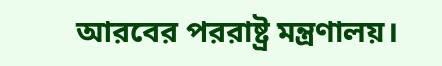আরবের পররাষ্ট্র মন্ত্রণালয়।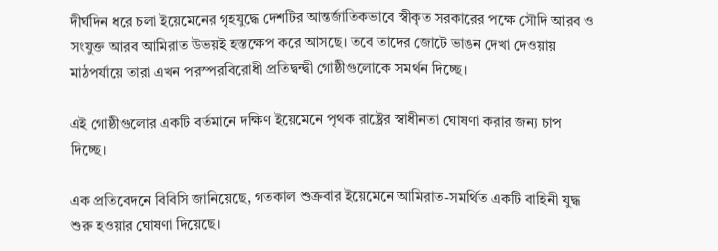দীর্ঘদিন ধরে চলা ইয়েমেনের গৃহযুদ্ধে দেশটির আন্তর্জাতিকভাবে স্বীকৃত সরকারের পক্ষে সৌদি আরব ও সংযুক্ত আরব আমিরাত উভয়ই হস্তক্ষেপ করে আসছে। তবে তাদের জোটে ভাঙন দেখা দেওয়ায় মাঠপর্যায়ে তারা এখন পরস্পরবিরোধী প্রতিদ্বন্দ্বী গোষ্ঠীগুলোকে সমর্থন দিচ্ছে।

এই গোষ্ঠীগুলোর একটি বর্তমানে দক্ষিণ ইয়েমেনে পৃথক রাষ্ট্রের স্বাধীনতা ঘোষণা করার জন্য চাপ দিচ্ছে।

এক প্রতিবেদনে বিবিসি জানিয়েছে, গতকাল শুক্রবার ইয়েমেনে আমিরাত-সমর্থিত একটি বাহিনী যুদ্ধ শুরু হওয়ার ঘোষণা দিয়েছে।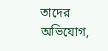তাদের অভিযোগ,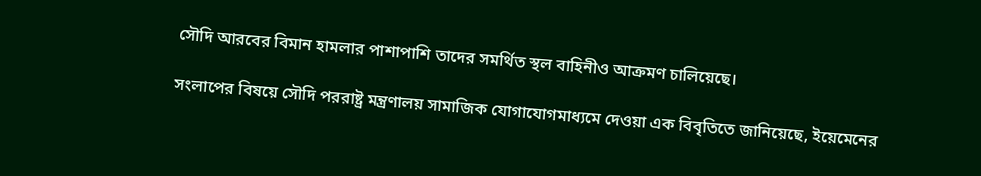সৌদি আরবের বিমান হামলার পাশাপাশি তাদের সমর্থিত স্থল বাহিনীও আক্রমণ চালিয়েছে।

সংলাপের বিষয়ে সৌদি পররাষ্ট্র মন্ত্রণালয় সামাজিক যোগাযোগমাধ্যমে দেওয়া এক বিবৃতিতে জানিয়েছে, ইয়েমেনের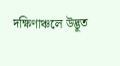দক্ষিণাঞ্চলে উদ্ভূত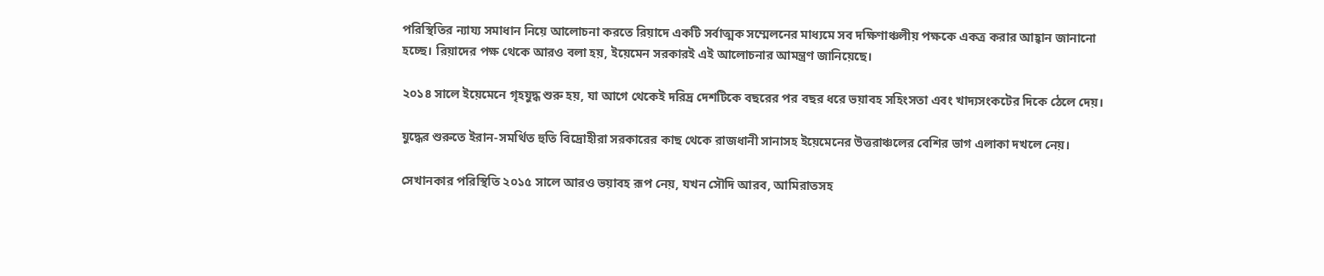পরিস্থিতির ন্যায্য সমাধান নিয়ে আলোচনা করতে রিয়াদে একটি সর্বাত্মক সম্মেলনের মাধ্যমে সব দক্ষিণাঞ্চলীয় পক্ষকে একত্র করার আহ্বান জানানো হচ্ছে। রিয়াদের পক্ষ থেকে আরও বলা হয়, ইয়েমেন সরকারই এই আলোচনার আমন্ত্রণ জানিয়েছে।

২০১৪ সালে ইয়েমেনে গৃহযুদ্ধ শুরু হয়, যা আগে থেকেই দরিদ্র দেশটিকে বছরের পর বছর ধরে ভয়াবহ সহিংসতা এবং খাদ্যসংকটের দিকে ঠেলে দেয়।

যুদ্ধের শুরুতে ইরান-সমর্থিত হুতি বিদ্রোহীরা সরকারের কাছ থেকে রাজধানী সানাসহ ইয়েমেনের উত্তরাঞ্চলের বেশির ভাগ এলাকা দখলে নেয়।

সেখানকার পরিস্থিতি ২০১৫ সালে আরও ভয়াবহ রূপ নেয়, যখন সৌদি আরব, আমিরাতসহ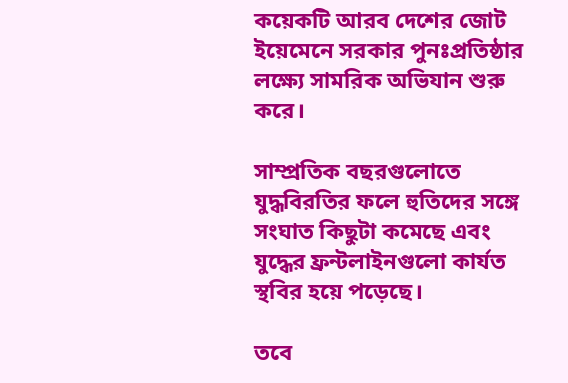কয়েকটি আরব দেশের জোট ইয়েমেনে সরকার পুনঃপ্রতিষ্ঠার লক্ষ্যে সামরিক অভিযান শুরু করে।

সাম্প্রতিক বছরগুলোতে যুদ্ধবিরতির ফলে হুতিদের সঙ্গে সংঘাত কিছুটা কমেছে এবং যুদ্ধের ফ্রন্টলাইনগুলো কার্যত স্থবির হয়ে পড়েছে।

তবে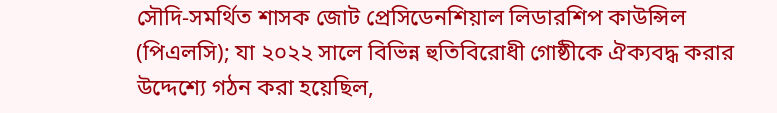সৌদি-সমর্থিত শাসক জোট প্রেসিডেনশিয়াল লিডারশিপ কাউন্সিল (পিএলসি); যা ২০২২ সালে বিভিন্ন হুতিবিরোধী গোষ্ঠীকে ঐক্যবদ্ধ করার উদ্দেশ্যে গঠন করা হয়েছিল,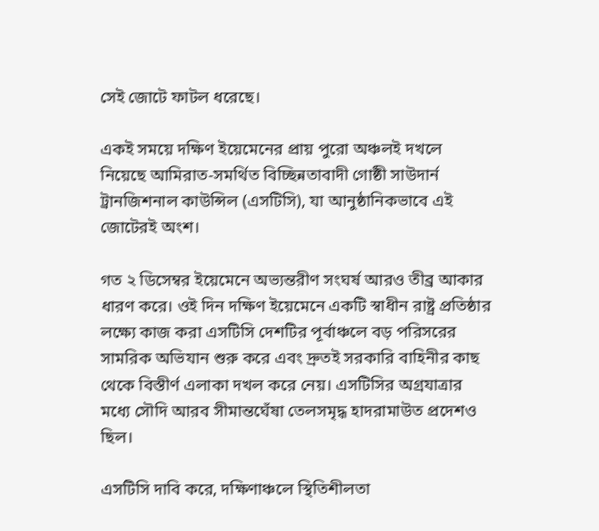সেই জোটে ফাটল ধরেছে।

একই সময়ে দক্ষিণ ইয়েমেনের প্রায় পুরো অঞ্চলই দখলে নিয়েছে আমিরাত-সমর্থিত বিচ্ছিন্নতাবাদী গোষ্ঠী সাউদার্ন ট্রানজিশনাল কাউন্সিল (এসটিসি), যা আনুষ্ঠানিকভাবে এই জোটেরই অংশ।

গত ২ ডিসেম্বর ইয়েমেনে অভ্যন্তরীণ সংঘর্ষ আরও তীব্র আকার ধারণ করে। ওই দিন দক্ষিণ ইয়েমেনে একটি স্বাধীন রাষ্ট্র প্রতিষ্ঠার লক্ষ্যে কাজ করা এসটিসি দেশটির পূর্বাঞ্চলে বড় পরিসরের সামরিক অভিযান শুরু করে এবং দ্রুতই সরকারি বাহিনীর কাছ থেকে বিস্তীর্ণ এলাকা দখল করে নেয়। এসটিসির অগ্রযাত্রার মধ্যে সৌদি আরব সীমান্তঘেঁষা তেলসমৃদ্ধ হাদরামাউত প্রদেশও ছিল।

এসটিসি দাবি করে, দক্ষিণাঞ্চলে স্থিতিশীলতা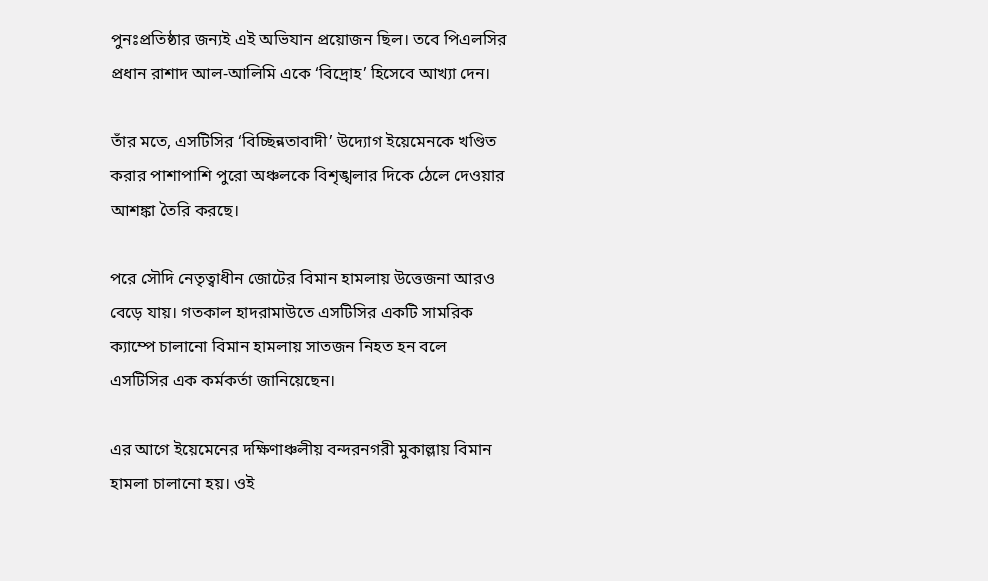পুনঃপ্রতিষ্ঠার জন্যই এই অভিযান প্রয়োজন ছিল। তবে পিএলসির প্রধান রাশাদ আল-আলিমি একে ‘বিদ্রোহ’ হিসেবে আখ্যা দেন।

তাঁর মতে, এসটিসির ‘বিচ্ছিন্নতাবাদী’ উদ্যোগ ইয়েমেনকে খণ্ডিত করার পাশাপাশি পুরো অঞ্চলকে বিশৃঙ্খলার দিকে ঠেলে দেওয়ার আশঙ্কা তৈরি করছে।

পরে সৌদি নেতৃত্বাধীন জোটের বিমান হামলায় উত্তেজনা আরও বেড়ে যায়। গতকাল হাদরামাউতে এসটিসির একটি সামরিক ক্যাম্পে চালানো বিমান হামলায় সাতজন নিহত হন বলে এসটিসির এক কর্মকর্তা জানিয়েছেন।

এর আগে ইয়েমেনের দক্ষিণাঞ্চলীয় বন্দরনগরী মুকাল্লায় বিমান হামলা চালানো হয়। ওই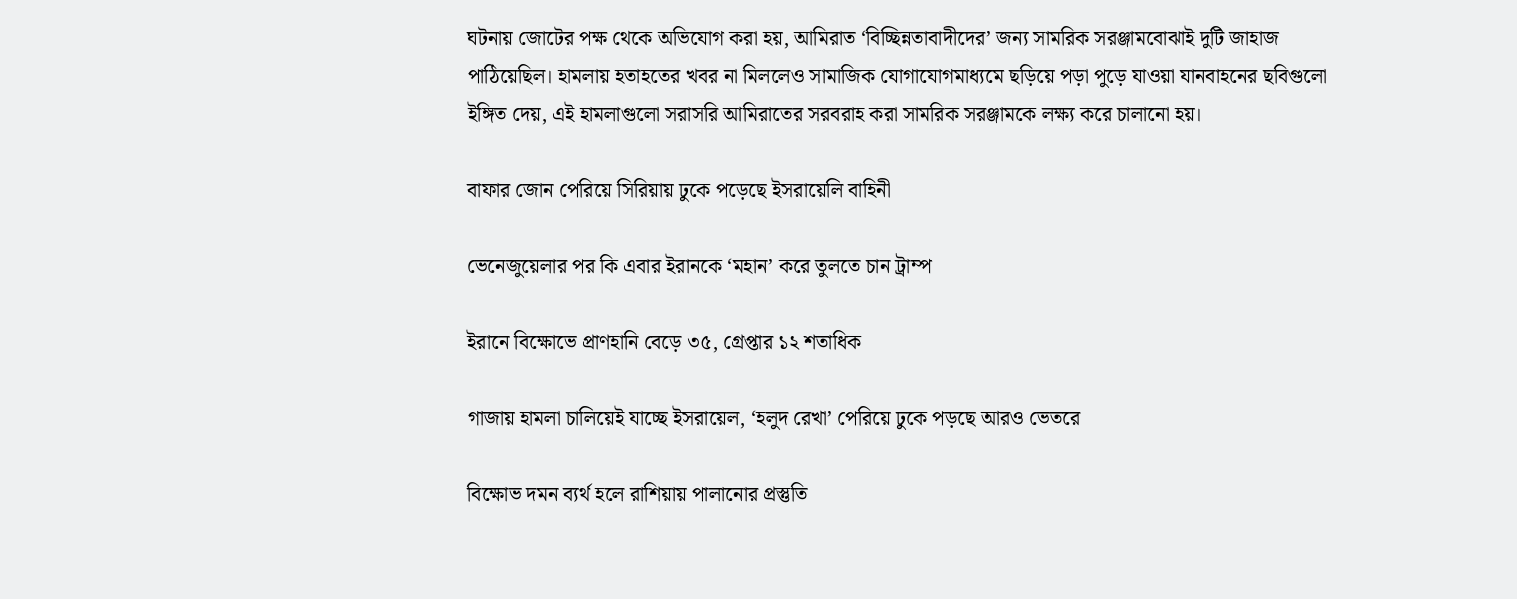ঘটনায় জোটের পক্ষ থেকে অভিযোগ করা হয়, আমিরাত ‘বিচ্ছিন্নতাবাদীদের’ জন্য সামরিক সরঞ্জামবোঝাই দুটি জাহাজ পাঠিয়েছিল। হামলায় হতাহতের খবর না মিললেও সামাজিক যোগাযোগমাধ্যমে ছড়িয়ে পড়া পুড়ে যাওয়া যানবাহনের ছবিগুলো ইঙ্গিত দেয়, এই হামলাগুলো সরাসরি আমিরাতের সরবরাহ করা সামরিক সরঞ্জামকে লক্ষ্য করে চালানো হয়।

বাফার জোন পেরিয়ে সিরিয়ায় ঢুকে পড়েছে ইসরায়েলি বাহিনী

ভেনেজুয়েলার পর কি এবার ইরানকে ‘মহান’ করে তুলতে চান ট্রাম্প

ইরানে বিক্ষোভে প্রাণহানি বেড়ে ৩৫, গ্রেপ্তার ১২ শতাধিক

গাজায় হামলা চালিয়েই যাচ্ছে ইসরায়েল, ‘হলুদ রেখা’ পেরিয়ে ঢুকে পড়ছে আরও ভেতরে

বিক্ষোভ দমন ব্যর্থ হলে রাশিয়ায় পালানোর প্রস্তুতি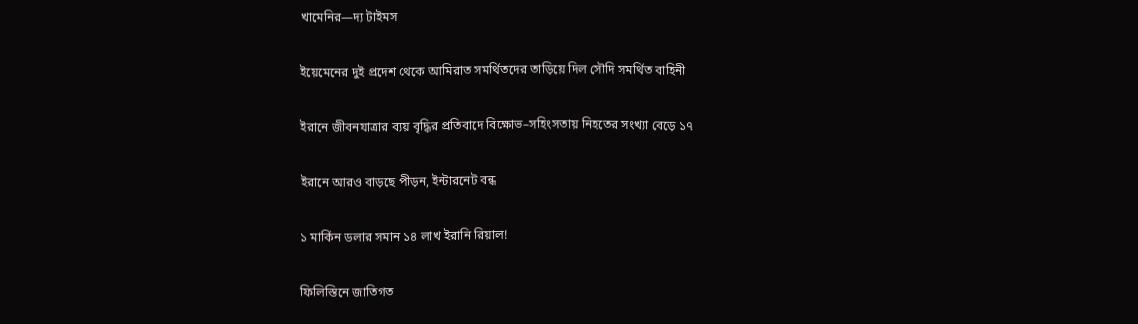খামেনির—দ্য টাইমস

ইয়েমেনের দুই প্রদেশ থেকে আমিরাত সমর্থিতদের তাড়িয়ে দিল সৌদি সমর্থিত বাহিনী

ইরানে জীবনযাত্রার ব্যয় বৃদ্ধির প্রতিবাদে বিক্ষোভ–সহিংসতায় নিহতের সংখ্যা বেড়ে ১৭

ইরানে আরও বাড়ছে পীড়ন, ইন্টারনেট বন্ধ

১ মার্কিন ডলার সমান ১৪ লাখ ইরানি রিয়াল!

ফিলিস্তিনে জাতিগত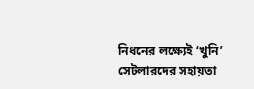নিধনের লক্ষ্যেই ‘খুনি’ সেটলারদের সহায়তা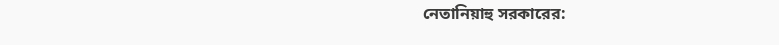নেতানিয়াহু সরকারের: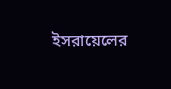ইসরায়েলের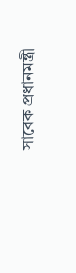সাবেক প্রধানমন্ত্রী